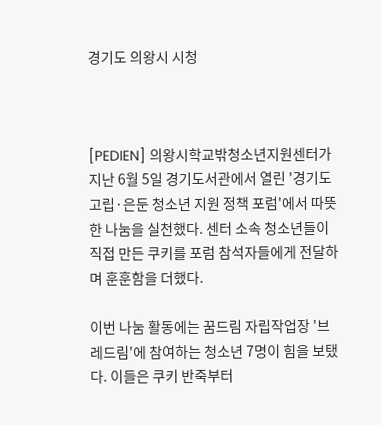경기도 의왕시 시청



[PEDIEN] 의왕시학교밖청소년지원센터가 지난 6월 5일 경기도서관에서 열린 '경기도 고립·은둔 청소년 지원 정책 포럼'에서 따뜻한 나눔을 실천했다. 센터 소속 청소년들이 직접 만든 쿠키를 포럼 참석자들에게 전달하며 훈훈함을 더했다.

이번 나눔 활동에는 꿈드림 자립작업장 '브레드림'에 참여하는 청소년 7명이 힘을 보탰다. 이들은 쿠키 반죽부터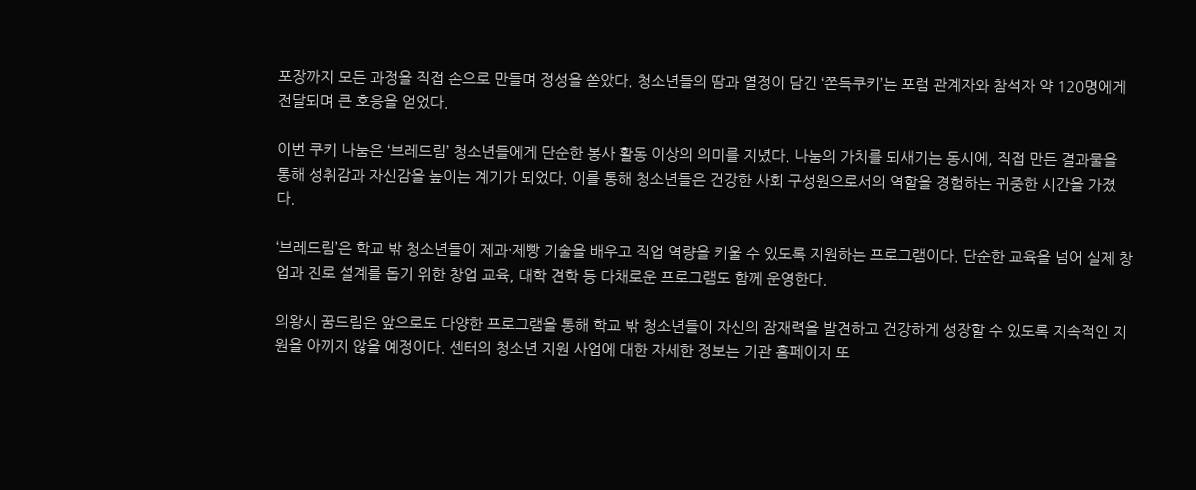포장까지 모든 과정을 직접 손으로 만들며 정성을 쏟았다. 청소년들의 땀과 열정이 담긴 ‘쫀득쿠키’는 포럼 관계자와 참석자 약 120명에게 전달되며 큰 호응을 얻었다.

이번 쿠키 나눔은 ‘브레드림’ 청소년들에게 단순한 봉사 활동 이상의 의미를 지녔다. 나눔의 가치를 되새기는 동시에, 직접 만든 결과물을 통해 성취감과 자신감을 높이는 계기가 되었다. 이를 통해 청소년들은 건강한 사회 구성원으로서의 역할을 경험하는 귀중한 시간을 가졌다.

‘브레드림’은 학교 밖 청소년들이 제과·제빵 기술을 배우고 직업 역량을 키울 수 있도록 지원하는 프로그램이다. 단순한 교육을 넘어 실제 창업과 진로 설계를 돕기 위한 창업 교육, 대학 견학 등 다채로운 프로그램도 함께 운영한다.

의왕시 꿈드림은 앞으로도 다양한 프로그램을 통해 학교 밖 청소년들이 자신의 잠재력을 발견하고 건강하게 성장할 수 있도록 지속적인 지원을 아끼지 않을 예정이다. 센터의 청소년 지원 사업에 대한 자세한 정보는 기관 홈페이지 또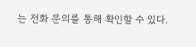는 전화 문의를 통해 확인할 수 있다.